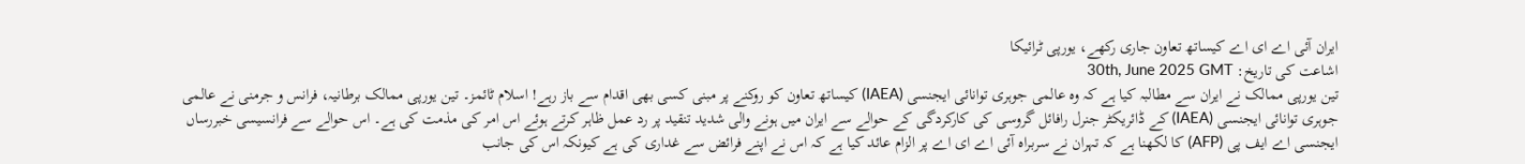ایران آئی اے ای اے کیساتھ تعاون جاری رکھے، یورپی ٹرائیکا
اشاعت کی تاریخ: 30th, June 2025 GMT
تین یورپی ممالک نے ایران سے مطالبہ کیا ہے کہ وہ عالمی جوہری توانائی ایجنسی (IAEA) کیساتھ تعاون کو روکنے پر مبنی کسی بھی اقدام سے باز رہے! اسلام ٹائمز۔ تین یورپی ممالک برطانیہ، فرانس و جرمنی نے عالمی جوہری توانائی ایجنسی (IAEA) کے ڈائریکٹر جنرل رافائل گروسی کی کارکردگی کے حوالے سے ایران میں ہونے والی شدید تنقید پر رد عمل ظاہر کرتے ہوئے اس امر کی مذمت کی ہے۔ اس حوالے سے فرانسیسی خبررساں ایجنسی اے ایف پی (AFP) کا لکھنا ہے کہ تہران نے سربراہ آئی اے ای اے پر الزام عائد کیا ہے کہ اس نے اپنے فرائض سے غداری کی ہے کیونکہ اس کی جانب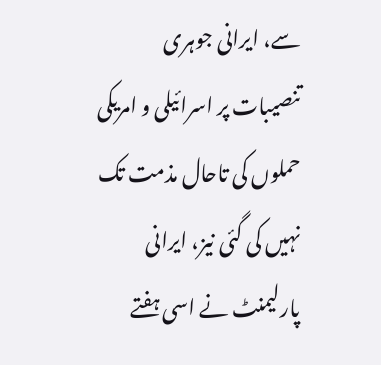سے، ایرانی جوہری تنصیبات پر اسرائیلی و امریکی حملوں کی تاحال مذمت تک نہیں کی گئی نیز، ایرانی پارلیمنٹ نے اسی ہفتے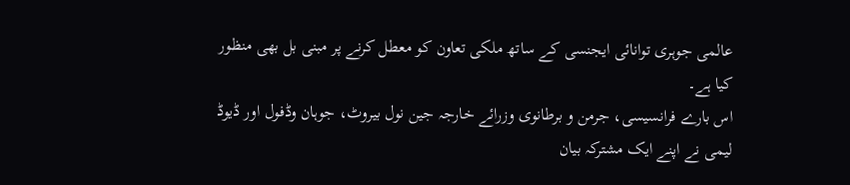عالمی جوہری توانائی ایجنسی کے ساتھ ملکی تعاون کو معطل کرنے پر مبنی بل بھی منظور کیا ہے۔
اس بارے فرانسیسی، جرمن و برطانوی وزرائے خارجہ جین نول بیروٹ، جوہان وڈفول اور ڈیوڈ لیمی نے اپنے ایک مشترکہ بیان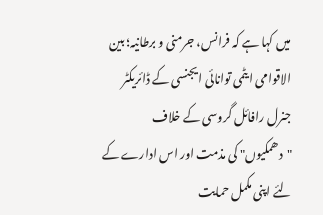میں کہا ہے کہ فرانس، جرمنی و برطانیہ؛ بین الاقوامی ایٹمی توانائی ایجنسی کے ڈائریکٹر جنرل رافائل گروسی کے خلاف "دھمکیوں" کی مذمت اور اس ادارے کے لئے اپنی مکمل حمایت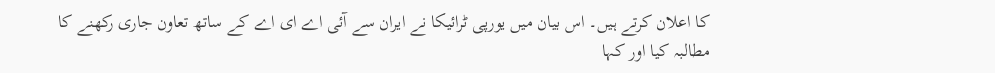کا اعلان کرتے ہیں۔ اس بیان میں یورپی ٹرائیکا نے ایران سے آئی اے ای اے کے ساتھ تعاون جاری رکھنے کا مطالبہ کیا اور کہا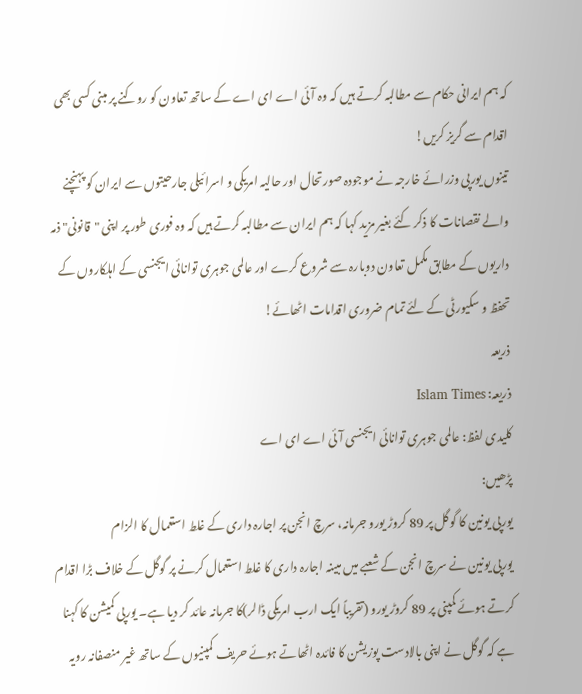کہ ہم ایرانی حکام سے مطالبہ کرتے ہیں کہ وہ آئی اے ای اے کے ساتھ تعاون کو روکنے پر مبنی کسی بھی اقدام سے گریز کریں!
تینوں یورپی وزرائے خارجہ نے موجودہ صورتحال اور حالیہ امریکی و اسرائیلی جارحیتوں سے ایران کو پہنچنے والے نقصانات کا ذکر کئے بغیر مزید کہا کہ ہم ایران سے مطالبہ کرتے ہیں کہ وہ فوری طور پر اپنی "قانونی" ذمہ داریوں کے مطابق مکمل تعاون دوبارہ سے شروع کرے اور عالمی جوہری توانائی ایجنسی کے اہلکاروں کے تحفظ و سکیورٹی کے لئے تمام ضروری اقدامات اٹھائے!
ذریعہ
ذریعہ: Islam Times
کلیدی لفظ: عالمی جوہری توانائی ایجنسی آئی اے ای اے
پڑھیں:
یورپی یونین کا گوگل پر 89 کروڑ یورو جرمانہ، سرچ انجن پر اجارہ داری کے غلط استعمال کا الزام
یورپی یونین نے سرچ انجن کے شعبے میں مبینہ اجارہ داری کا غلط استعمال کرنے پر گوگل کے خلاف بڑا اقدام کرتے ہوئے کمپنی پر 89 کروڑ یورو (تقریباً ایک ارب امریکی ڈالر)کا جرمانہ عائد کر دیا ہے۔ یورپی کمیشن کا کہنا ہے کہ گوگل نے اپنی بالادست پوزیشن کا فائدہ اٹھاتے ہوئے حریف کمپنیوں کے ساتھ غیر منصفانہ رویہ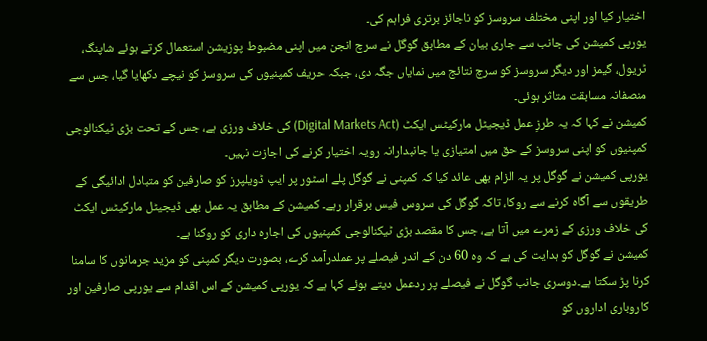اختیار کیا اور اپنی مختلف سروسز کو ناجائز برتری فراہم کی۔
یورپی کمیشن کی جانب سے جاری بیان کے مطابق گوگل نے سرچ انجن میں اپنی مضبوط پوزیشن استعمال کرتے ہوئے شاپنگ، ٹریول، گیمز اور دیگر سروسز کو سرچ نتائج میں نمایاں جگہ دی، جبکہ حریف کمپنیوں کی سروسز کو نیچے دکھایا گیا، جس سے منصفانہ مسابقت متاثر ہوئی۔
کمیشن نے کہا کہ یہ طرزِ عمل ڈیجیٹل مارکیٹس ایکٹ (Digital Markets Act) کی خلاف ورزی ہے، جس کے تحت بڑی ٹیکنالوجی کمپنیوں کو اپنی سروسز کے حق میں امتیازی یا جانبدارانہ رویہ اختیار کرنے کی اجازت نہیں۔
یورپی کمیشن نے گوگل پر یہ الزام بھی عائد کیا کہ کمپنی نے گوگل پلے اسٹور پر ایپ ڈویلپرز کو صارفین کو متبادل ادائیگی کے طریقوں سے آگاہ کرنے سے روکا، تاکہ گوگل کی سروس فیس برقرار رہے۔ کمیشن کے مطابق یہ عمل بھی ڈیجیٹل مارکیٹس ایکٹ کی خلاف ورزی کے زمرے میں آتا ہے، جس کا مقصد بڑی ٹیکنالوجی کمپنیوں کی اجارہ داری کو روکنا ہے۔
کمیشن نے گوگل کو ہدایت کی ہے کہ وہ 60 دن کے اندر فیصلے پر عملدرآمد کرے، بصورت دیگر کمپنی کو مزید جرمانوں کا سامنا کرنا پڑ سکتا ہے۔دوسری جانب گوگل نے فیصلے پر ردعمل دیتے ہوئے کہا ہے کہ یورپی کمیشن کے اس اقدام سے یورپی صارفین اور کاروباری اداروں کو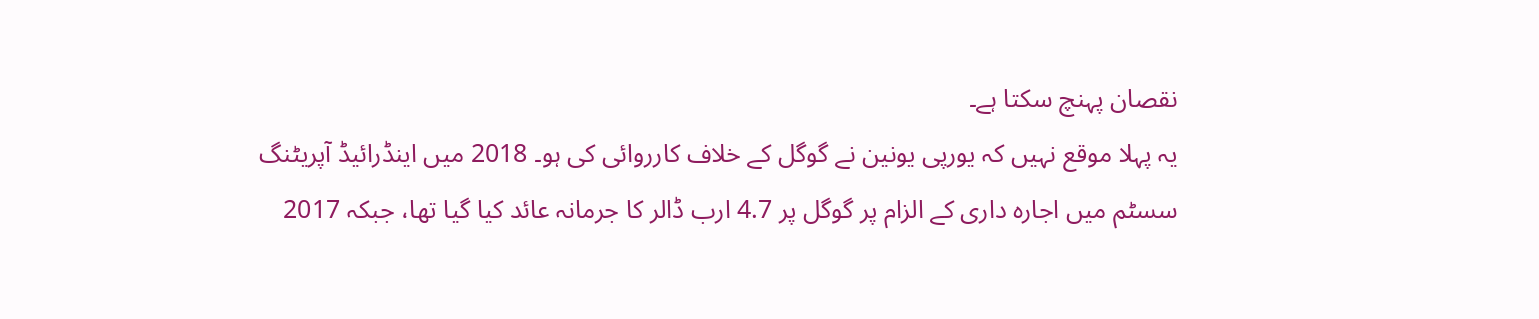نقصان پہنچ سکتا ہے۔
یہ پہلا موقع نہیں کہ یورپی یونین نے گوگل کے خلاف کارروائی کی ہو۔ 2018 میں اینڈرائیڈ آپریٹنگ سسٹم میں اجارہ داری کے الزام پر گوگل پر 4.7 ارب ڈالر کا جرمانہ عائد کیا گیا تھا، جبکہ 2017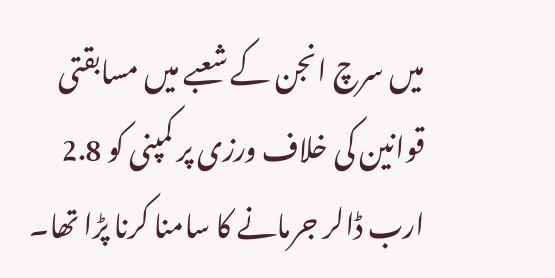میں سرچ انجن کے شعبے میں مسابقتی قوانین کی خلاف ورزی پر کمپنی کو 2.8 ارب ڈالر جرمانے کا سامنا کرنا پڑا تھا۔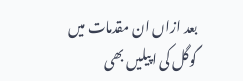بعد ازاں ان مقدمات میں گوگل کی اپیلیں بھی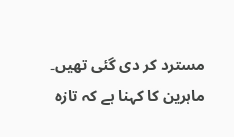مسترد کر دی گئی تھیں۔
ماہرین کا کہنا ہے کہ تازہ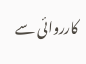کارروائی سے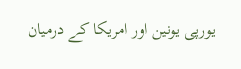یورپی یونین اور امریکا کے درمیان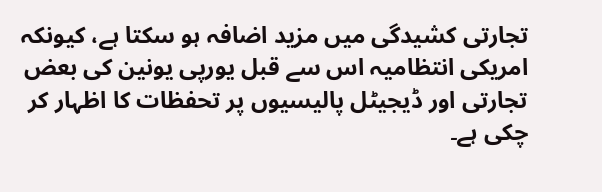تجارتی کشیدگی میں مزید اضافہ ہو سکتا ہے، کیونکہ امریکی انتظامیہ اس سے قبل یورپی یونین کی بعض تجارتی اور ڈیجیٹل پالیسیوں پر تحفظات کا اظہار کر چکی ہے۔